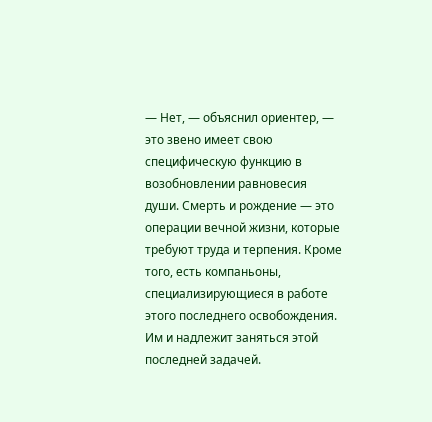— Нет, — объяснил ориентер, — это звено имеет свою специфическую функцию в возобновлении равновесия души. Смерть и рождение — это операции вечной жизни, которые требуют труда и терпения. Кроме того, есть компаньоны, специализирующиеся в работе этого последнего освобождения. Им и надлежит заняться этой последней задачей.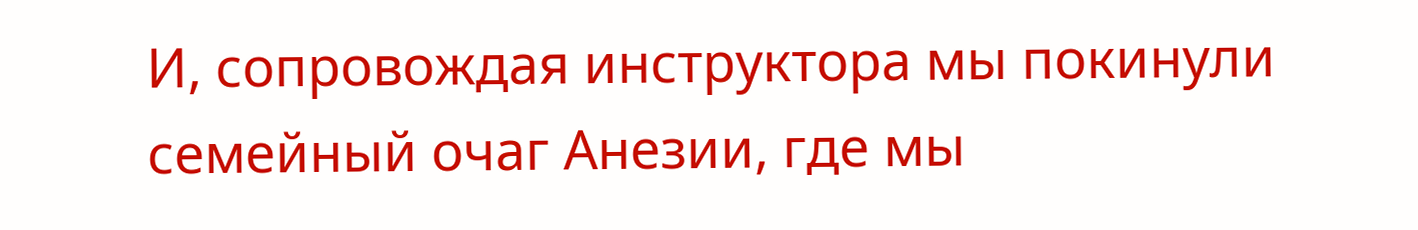И, сопровождая инструктора мы покинули семейный очаг Анезии, где мы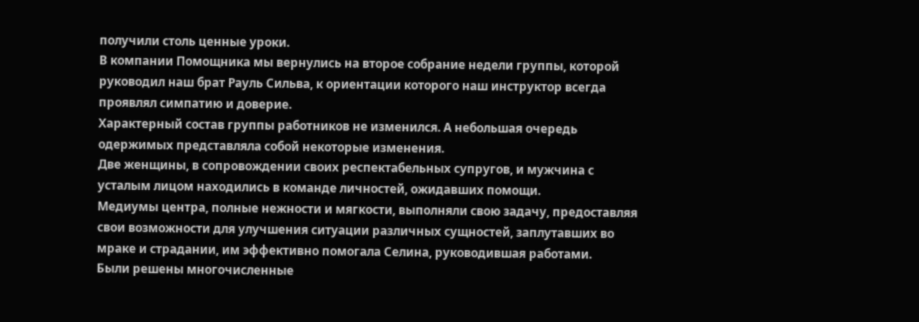получили столь ценные уроки.
В компании Помощника мы вернулись на второе собрание недели группы, которой руководил наш брат Рауль Сильва, к ориентации которого наш инструктор всегда проявлял симпатию и доверие.
Характерный состав группы работников не изменился. А небольшая очередь одержимых представляла собой некоторые изменения.
Две женщины, в сопровождении своих респектабельных супругов, и мужчина с усталым лицом находились в команде личностей, ожидавших помощи.
Медиумы центра, полные нежности и мягкости, выполняли свою задачу, предоставляя свои возможности для улучшения ситуации различных сущностей, заплутавших во мраке и страдании, им эффективно помогала Селина, руководившая работами.
Были решены многочисленные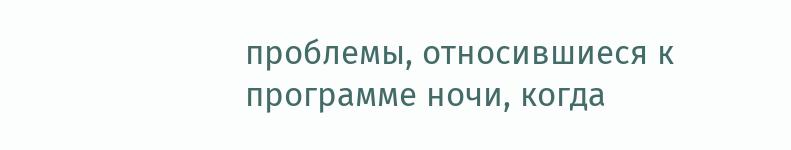проблемы, относившиеся к программе ночи, когда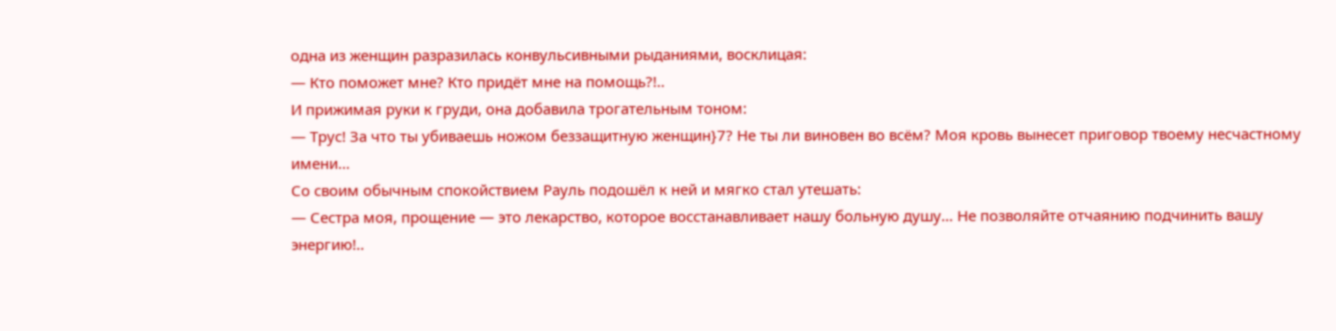одна из женщин разразилась конвульсивными рыданиями, восклицая:
— Кто поможет мне? Кто придёт мне на помощь?!..
И прижимая руки к груди, она добавила трогательным тоном:
— Трус! За что ты убиваешь ножом беззащитную женщин}7? Не ты ли виновен во всём? Моя кровь вынесет приговор твоему несчастному имени…
Со своим обычным спокойствием Рауль подошёл к ней и мягко стал утешать:
— Сестра моя, прощение — это лекарство, которое восстанавливает нашу больную душу… Не позволяйте отчаянию подчинить вашу энергию!..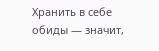Хранить в себе обиды — значит,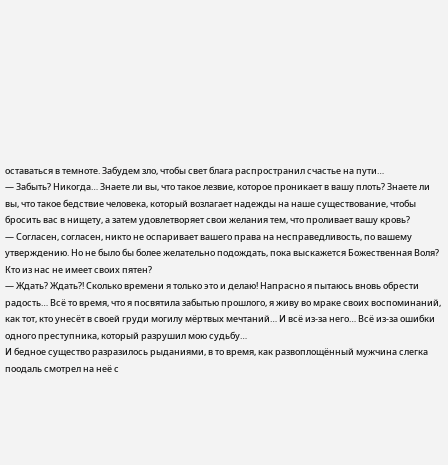оставаться в темноте. Забудем зло, чтобы свет блага распространил счастье на пути…
— Забыть? Никогда… Знаете ли вы, что такое лезвие, которое проникает в вашу плоть? Знаете ли вы, что такое бедствие человека, который возлагает надежды на наше существование, чтобы бросить вас в нищету, а затем удовлетворяет свои желания тем, что проливает вашу кровь?
— Согласен, согласен, никто не оспаривает вашего права на несправедливость, по вашему утверждению. Но не было бы более желательно подождать, пока выскажется Божественная Воля? Кто из нас не имеет своих пятен?
— Ждать? Ждать?! Сколько времени я только это и делаю! Напрасно я пытаюсь вновь обрести радость… Всё то время, что я посвятила забытью прошлого, я живу во мраке своих воспоминаний, как тот, кто унесёт в своей груди могилу мёртвых мечтаний… И всё из-за него… Всё из-за ошибки одного преступника, который разрушил мою судьбу…
И бедное существо разразилось рыданиями, в то время, как развоплощённый мужчина слегка поодаль смотрел на неё с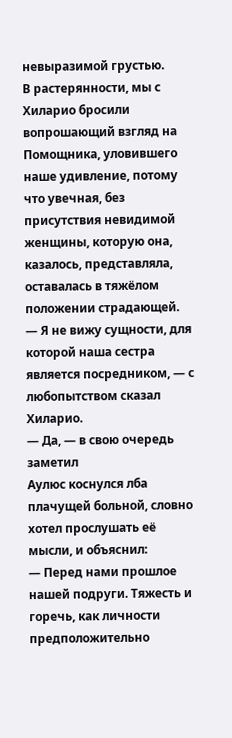невыразимой грустью.
В растерянности, мы с Хиларио бросили вопрошающий взгляд на Помощника, уловившего наше удивление, потому что увечная, без присутствия невидимой женщины, которую она, казалось, представляла, оставалась в тяжёлом положении страдающей.
— Я не вижу сущности, для которой наша сестра является посредником, — с любопытством сказал Хиларио.
— Да, — в свою очередь заметил
Аулюс коснулся лба плачущей больной, словно хотел прослушать её мысли, и объяснил:
— Перед нами прошлое нашей подруги. Тяжесть и горечь, как личности предположительно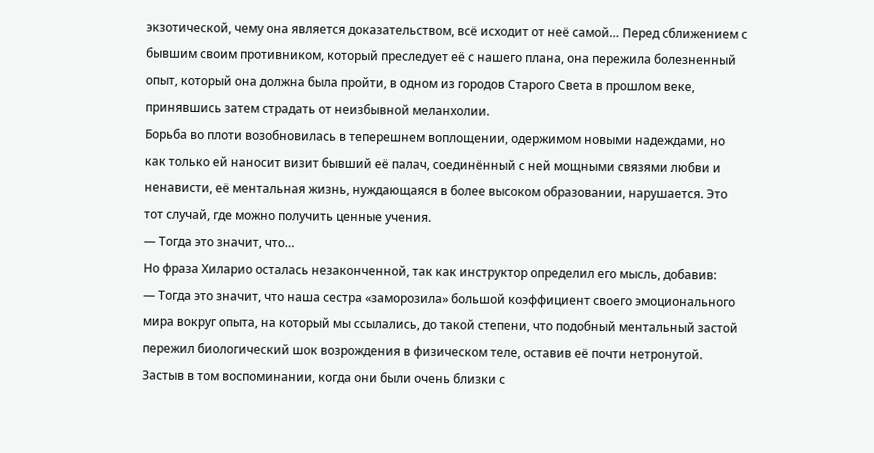экзотической, чему она является доказательством, всё исходит от неё самой… Перед сближением с бывшим своим противником, который преследует её с нашего плана, она пережила болезненный опыт, который она должна была пройти, в одном из городов Старого Света в прошлом веке, принявшись затем страдать от неизбывной меланхолии.
Борьба во плоти возобновилась в теперешнем воплощении, одержимом новыми надеждами, но как только ей наносит визит бывший её палач, соединённый с ней мощными связями любви и ненависти, её ментальная жизнь, нуждающаяся в более высоком образовании, нарушается. Это тот случай, где можно получить ценные учения.
— Тогда это значит, что…
Но фраза Хиларио осталась незаконченной, так как инструктор определил его мысль, добавив:
— Тогда это значит, что наша сестра «заморозила» большой коэффициент своего эмоционального мира вокруг опыта, на который мы ссылались, до такой степени, что подобный ментальный застой пережил биологический шок возрождения в физическом теле, оставив её почти нетронутой. Застыв в том воспоминании, когда они были очень близки с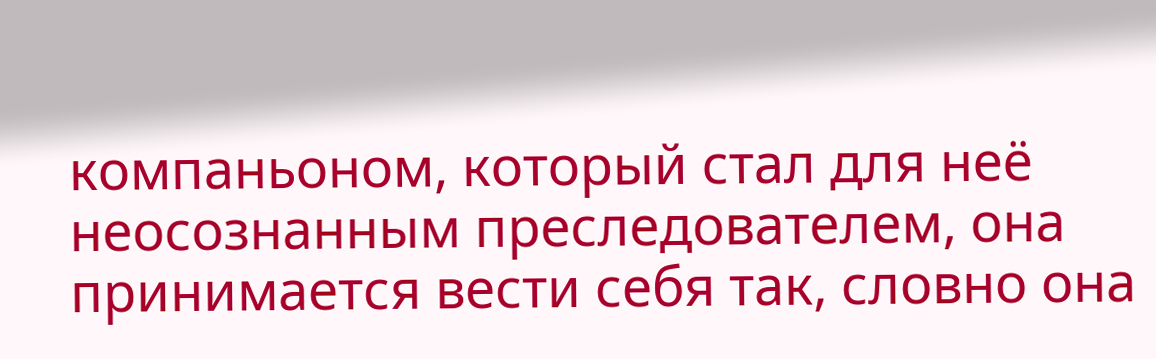компаньоном, который стал для неё неосознанным преследователем, она принимается вести себя так, словно она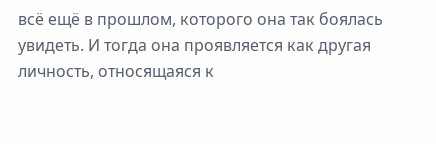всё ещё в прошлом, которого она так боялась увидеть. И тогда она проявляется как другая личность, относящаяся к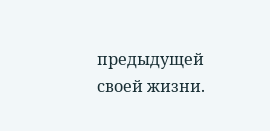предыдущей своей жизни.